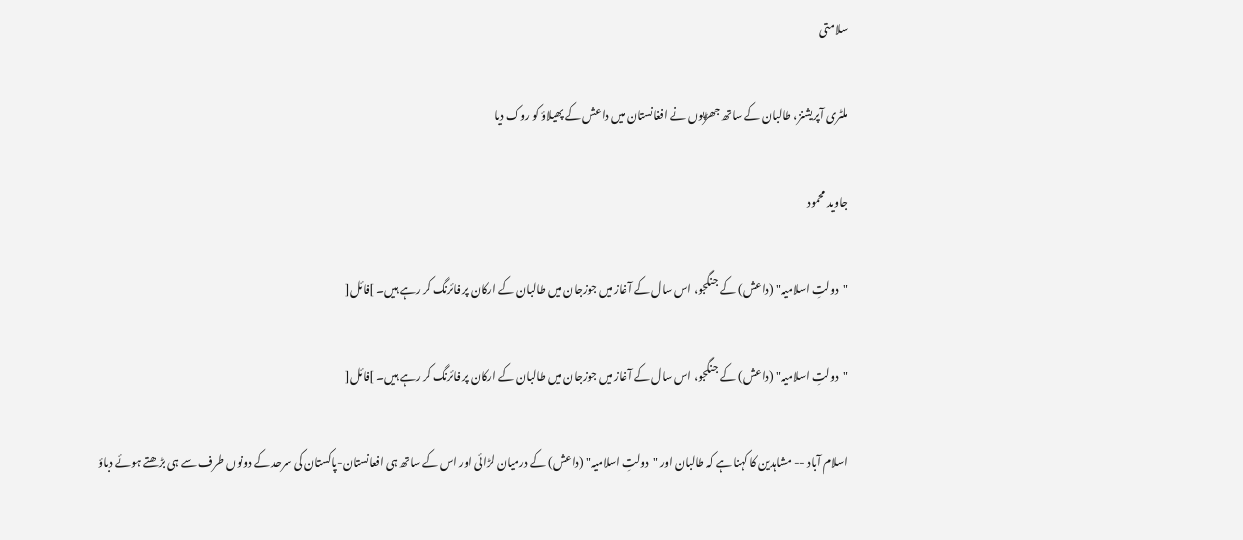سلامتی

ملٹری آپریشنز، طالبان کے ساتھ جھڑپوں نے افغانستان میں داعش کے پھیلاؤ کو روک دیا

جاوید محمود

"دولتِ اسلامیہ" (داعش) کے جنگجو، اس سال کے آغاز میں جوزجان میں طالبان کے ارکان پر فائرنگ کر رہے ہیں۔ ]فائل[

"دولتِ اسلامیہ" (داعش) کے جنگجو، اس سال کے آغاز میں جوزجان میں طالبان کے ارکان پر فائرنگ کر رہے ہیں۔ ]فائل[

اسلام آباد -- مشاہدین کا کہنا ہے کہ طالبان اور "دولتِ اسلامیہ" (داعش) کے درمیان لڑائی اور اس کے ساتھ ہی افعانستان-پاکستان کی سرحد کے دونوں طرف سے ہی بڑھتے ہوئے دباؤ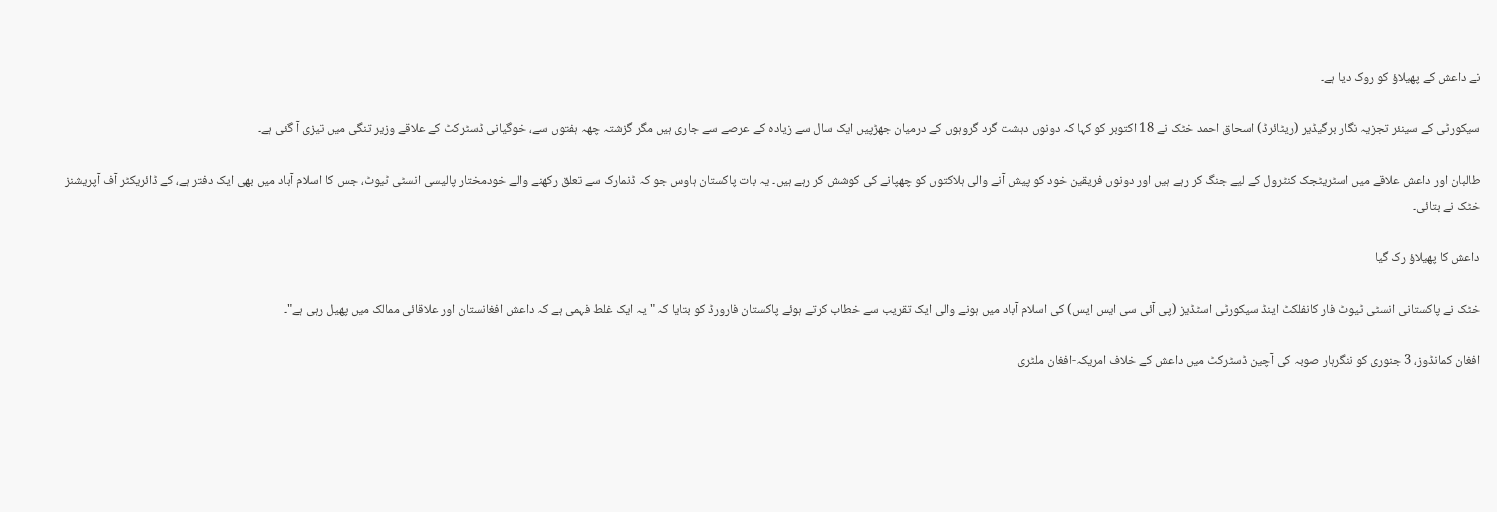نے داعش کے پھیلاؤ کو روک دیا ہے۔

سیکورٹی کے سینئر تجزیہ نگار برگیڈیر (ریٹائرڈ) اسحاق احمد خٹک نے 18 اکتوبر کو کہا کہ دونوں دہشت گرد گروہوں کے درمیان جھڑپیں ایک سال سے زیادہ کے عرصے سے جاری ہیں مگر گزشتہ چھہ ہفتوں سے، خوگیانی ڈسٹرکٹ کے علاقے وزیر تنگی میں تیزی آ گئی ہے۔

طالبان اور داعش علاقے میں اسٹریٹجک کنٹرول کے لیے جنگ کر رہے ہیں اور دونوں فریقین خود کو پیش آنے والی ہلاکتوں کو چھپانے کی کوشش کر رہے ہیں۔ یہ بات پاکستان ہاوس جو کہ ڈنمارک سے تعلق رکھنے والے خودمختار پالیسی انسٹی ٹیوٹ، جس کا اسلام آباد میں بھی ایک دفتر ہے، کے ڈائریکٹر آف آپریشنز خٹک نے بتائی۔

داعش کا پھیلاؤ رک گیا

خٹک نے پاکستانی انسٹی ٹیوٹ فار کانفلکٹ اینڈ سیکورٹی اسٹڈیز (پی آئی سی ایس ایس) کی اسلام آباد میں ہونے والی ایک تقریب سے خطاب کرتے ہوئے پاکستان فارورڈ کو بتایا کہ "یہ ایک غلط فہمی ہے کہ داعش افغانستان اور علاقائی ممالک میں پھیل رہی ہے"۔

افغان کمانڈوز، 3 جنوری کو ننگرہار صوبہ کی آچین ڈسٹرکٹ میں داعش کے خلاف امریکہ-افغان ملٹری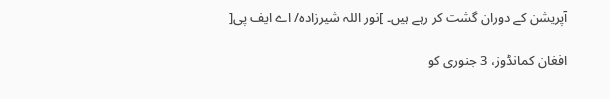آپریشن کے دوران گشت کر رہے ہیں۔ ]نور اللہ شیرزادہ/ اے ایف پی[

افغان کمانڈوز، 3 جنوری کو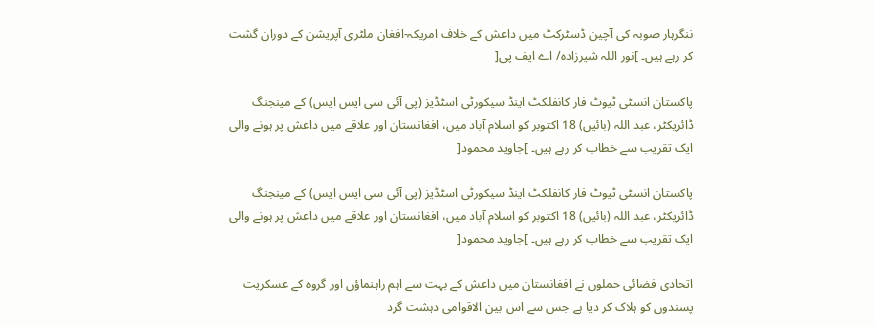ننگرہار صوبہ کی آچین ڈسٹرکٹ میں داعش کے خلاف امریکہ-افغان ملٹری آپریشن کے دوران گشت کر رہے ہیں۔ ]نور اللہ شیرزادہ/ اے ایف پی[

پاکستان انسٹی ٹیوٹ فار کانفلکٹ اینڈ سیکورٹی اسٹڈیز (پی آئی سی ایس ایس) کے مینجنگ ڈائریکٹر، عبد اللہ (بائیں) 18 اکتوبر کو اسلام آباد میں، افغانستان اور علاقے میں داعش پر ہونے والی ایک تقریب سے خطاب کر رہے ہیں۔ ]جاوید محمود[

پاکستان انسٹی ٹیوٹ فار کانفلکٹ اینڈ سیکورٹی اسٹڈیز (پی آئی سی ایس ایس) کے مینجنگ ڈائریکٹر، عبد اللہ (بائیں) 18 اکتوبر کو اسلام آباد میں، افغانستان اور علاقے میں داعش پر ہونے والی ایک تقریب سے خطاب کر رہے ہیں۔ ]جاوید محمود[

اتحادی فضائی حملوں نے افغانستان میں داعش کے بہت سے اہم راہنماؤں اور گروہ کے عسکریت پسندوں کو ہلاک کر دیا ہے جس سے اس بین الاقوامی دہشت گرد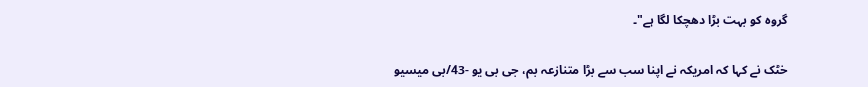گروہ کو بہت بڑا دھچکا لگا ہے"۔

خٹک نے کہا کہ امریکہ نے اپنا سب سے بڑا متنازعہ بم، جی بی یو -43/بی میسیو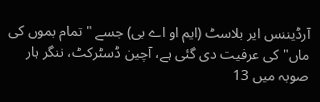آرڈیننس ایر بلاسٹ (ایم او اے بی) جسے "تمام بموں کی ماں" کی عرفیت دی گئی ہے، آچین ڈسٹرکٹ، ننگر ہار صوبہ میں 13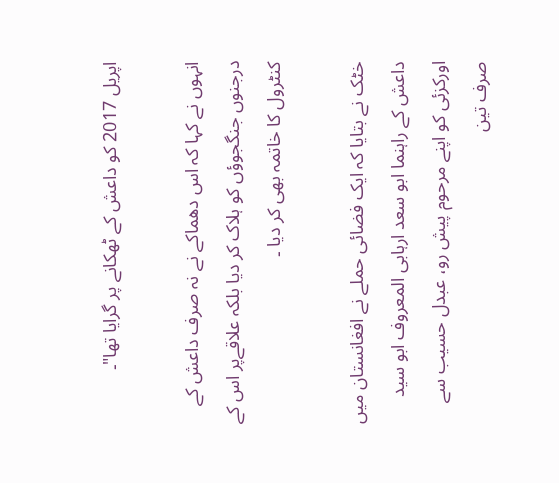اپریل 2017 کو داعش کے ٹھکانے پر گرایا تھا"۔

انہوں نے کہا کہ اس دھماکے نے نہ صرف داعش کے درجنوں جنگجوؤں کو ہلاک کر دیا بلکہ علاقےپر اس کے کنٹرول کا خاتمہ بھی کر دیا ۔

خٹک نے بتایا کہ ایک فضائی حملے نے افغانستان میں داعش کے راہنما ابو سعد ارہابی المعروف ابو سید اورکزئی کو اپنے مرحوم پیش رو، عبدل حسیب سے صرف تین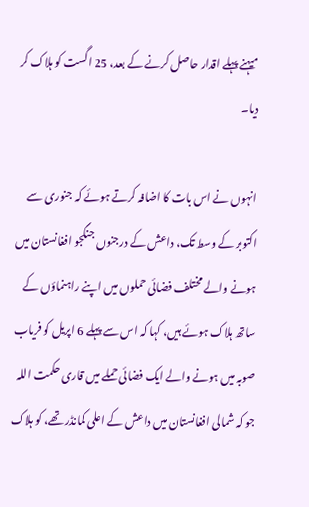میہنے پہلے اقدار حاصل کرنے کے بعد، 25 اگست کو ہلاک کر دیا۔

انہوں نے اس بات کا اضافہ کرتے ہوئے کہ جنوری سے اکتوبر کے وسط تک، داعش کے درجنوں جنگجو افغانستان میں ہونے والے مختلف فضائی حملوں میں اپنے راہنماؤں کے ساتھ ہلاک ہوئے ہیں، کہا کہ اس سے پہلے 6 اپریل کو فریاب صوبہ میں ہونے والے ایک فضائی حملے میں قاری حکمت اللہ جو کہ شمالی افغانستان میں داعش کے اعلی کمانڈر تھے، کو ہلاک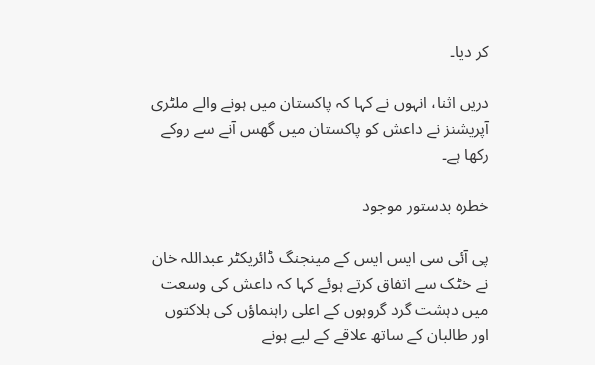کر دیا۔

دریں اثنا، انہوں نے کہا کہ پاکستان میں ہونے والے ملٹری آپریشنز نے داعش کو پاکستان میں گھس آنے سے روکے رکھا ہے۔

خطرہ بدستور موجود

پی آئی سی ایس ایس کے مینجنگ ڈائریکٹر عبداللہ خان نے خٹک سے اتفاق کرتے ہوئے کہا کہ داعش کی وسعت میں دہشت گرد گروہوں کے اعلی راہنماؤں کی ہلاکتوں اور طالبان کے ساتھ علاقے کے لیے ہونے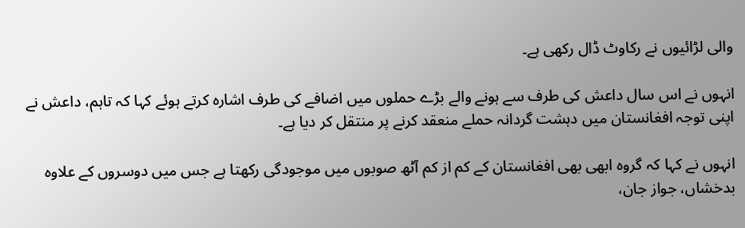والی لڑائیوں نے رکاوٹ ڈال رکھی ہے۔

انہوں نے اس سال داعش کی طرف سے ہونے والے بڑے حملوں میں اضافے کی طرف اشارہ کرتے ہوئے کہا کہ تاہم، داعش نے اپنی توجہ افغانستان میں دہشت گردانہ حملے منعقد کرنے پر منتقل کر دیا ہے۔

انہوں نے کہا کہ گروہ ابھی بھی افغانستان کے کم از کم آٹھ صوبوں میں موجودگی رکھتا ہے جس میں دوسروں کے علاوہ بدخشاں، جواز جان،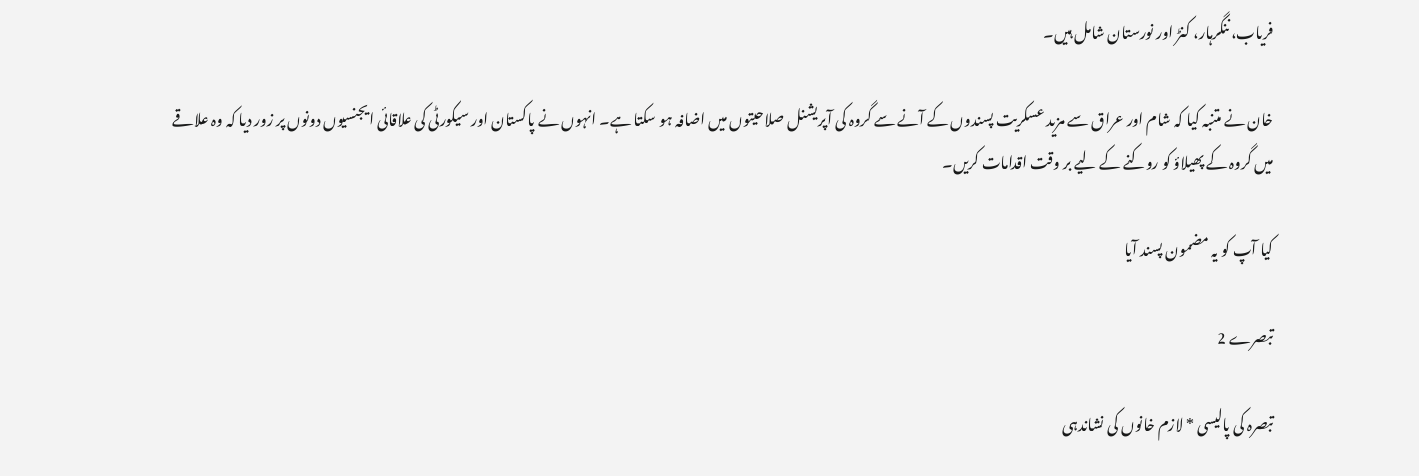فریاب، ننگرہار، کنڑ اور نورستان شامل ہیں۔

خان نے متنبہ کیا کہ شام اور عراق سے مزید عسکریت پسندوں کے آنے سے گروہ کی آپریشنل صلاحیتوں میں اضافہ ہو سکتا ہے۔ انہوں نے پاکستان اور سیکورٹی کی علاقائی ایجنسیوں دونوں پر زور دیا کہ وہ علاقے میں گروہ کے پھیلاؤ کو روکنے کے لیے بر وقت اقدامات کریں۔

کیا آپ کو یہ مضمون پسند آیا

تبصرے 2

تبصرہ کی پالیسی * لازم خانوں کی نشاندہی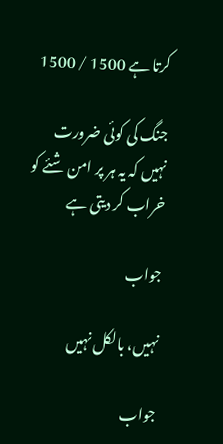کرتا ہے 1500 / 1500

جنگ کی کوئی ضرورت نہیں کہ یہ ہر پر امن شئے کو خراب کر دیتی ہے

جواب

نہیں، بالکل نہیں

جواب